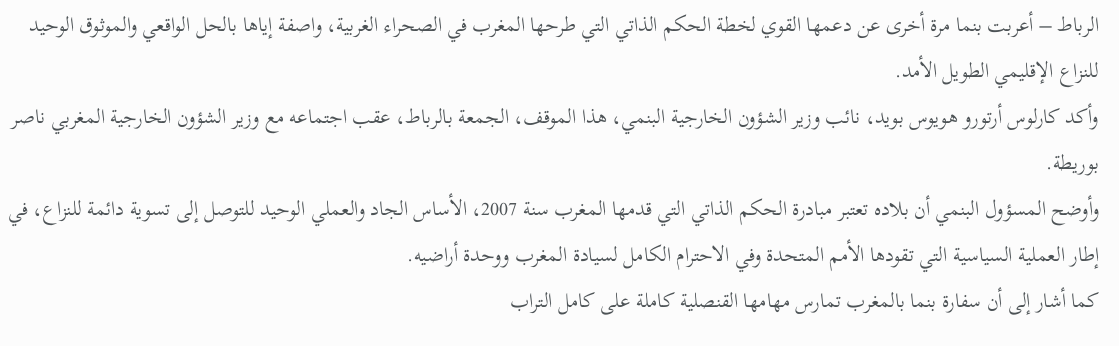الرباط – أعربت بنما مرة أخرى عن دعمها القوي لخطة الحكم الذاتي التي طرحها المغرب في الصحراء الغربية، واصفة إياها بالحل الواقعي والموثوق الوحيد للنزاع الإقليمي الطويل الأمد.
وأكد كارلوس أرتورو هويوس بويد، نائب وزير الشؤون الخارجية البنمي، هذا الموقف، الجمعة بالرباط، عقب اجتماعه مع وزير الشؤون الخارجية المغربي ناصر بوريطة.
وأوضح المسؤول البنمي أن بلاده تعتبر مبادرة الحكم الذاتي التي قدمها المغرب سنة 2007، الأساس الجاد والعملي الوحيد للتوصل إلى تسوية دائمة للنزاع، في إطار العملية السياسية التي تقودها الأمم المتحدة وفي الاحترام الكامل لسيادة المغرب ووحدة أراضيه.
كما أشار إلى أن سفارة بنما بالمغرب تمارس مهامها القنصلية كاملة على كامل التراب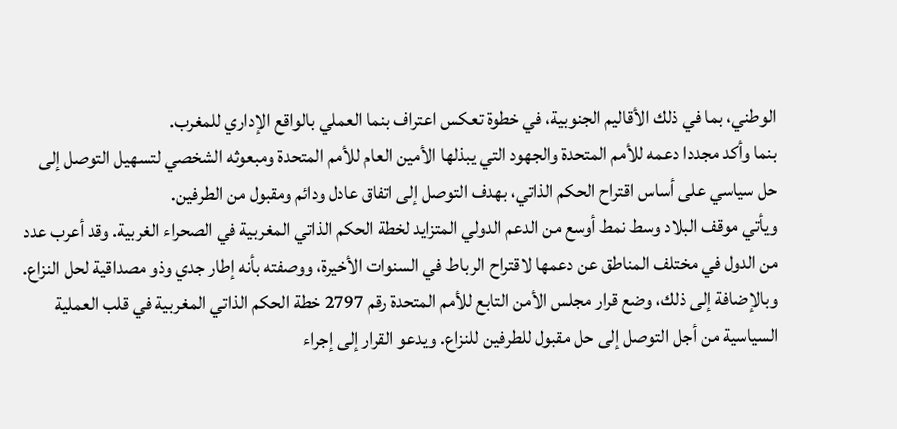الوطني، بما في ذلك الأقاليم الجنوبية، في خطوة تعكس اعتراف بنما العملي بالواقع الإداري للمغرب.
بنما وأكد مجددا دعمه للأمم المتحدة والجهود التي يبذلها الأمين العام للأمم المتحدة ومبعوثه الشخصي لتسهيل التوصل إلى حل سياسي على أساس اقتراح الحكم الذاتي، بهدف التوصل إلى اتفاق عادل ودائم ومقبول من الطرفين.
ويأتي موقف البلاد وسط نمط أوسع من الدعم الدولي المتزايد لخطة الحكم الذاتي المغربية في الصحراء الغربية. وقد أعرب عدد من الدول في مختلف المناطق عن دعمها لاقتراح الرباط في السنوات الأخيرة، ووصفته بأنه إطار جدي وذو مصداقية لحل النزاع.
وبالإضافة إلى ذلك، وضع قرار مجلس الأمن التابع للأمم المتحدة رقم 2797 خطة الحكم الذاتي المغربية في قلب العملية السياسية من أجل التوصل إلى حل مقبول للطرفين للنزاع. ويدعو القرار إلى إجراء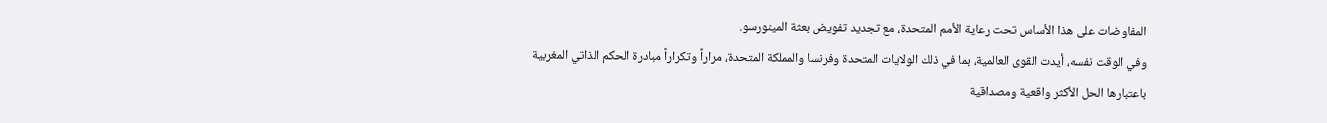المفاوضات على هذا الأساس تحت رعاية الأمم المتحدة، مع تجديد تفويض بعثة المينورسو.
وفي الوقت نفسه، أيدت القوى العالمية، بما في ذلك الولايات المتحدة وفرنسا والمملكة المتحدة، مراراً وتكراراً مبادرة الحكم الذاتي المغربية باعتبارها الحل الأكثر واقعية ومصداقية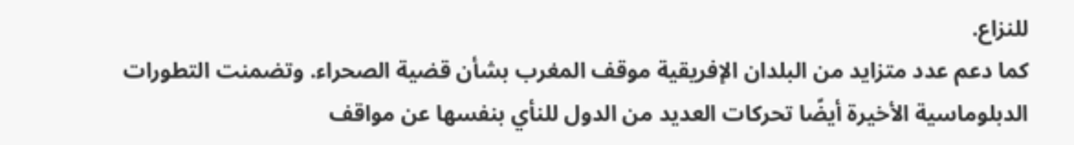للنزاع.
كما دعم عدد متزايد من البلدان الإفريقية موقف المغرب بشأن قضية الصحراء. وتضمنت التطورات الدبلوماسية الأخيرة أيضًا تحركات العديد من الدول للنأي بنفسها عن مواقف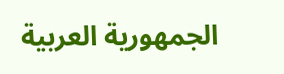الجمهورية العربية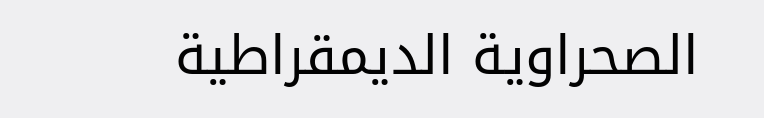الصحراوية الديمقراطية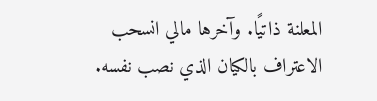المعلنة ذاتيًا. وآخرها مالي انسحب الاعتراف بالكيان الذي نصب نفسه.